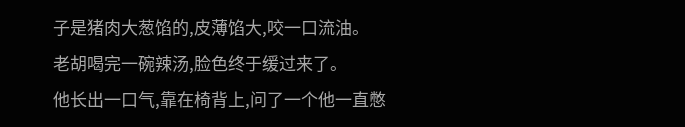子是猪肉大葱馅的,皮薄馅大,咬一口流油。
老胡喝完一碗辣汤,脸色终于缓过来了。
他长出一口气,靠在椅背上,问了一个他一直憋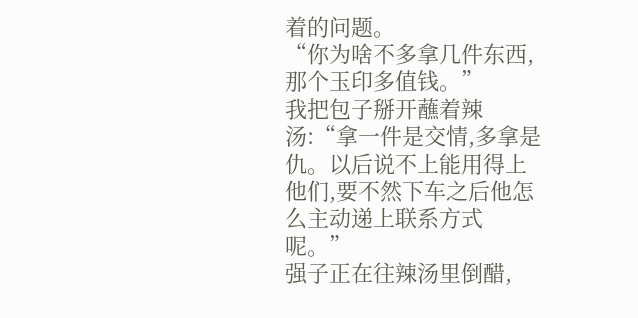着的问题。
“你为啥不多拿几件东西,那个玉印多值钱。”
我把包子掰开蘸着辣汤:“拿一件是交情,多拿是仇。以后说不上能用得上他们,要不然下车之后他怎么主动递上联系方式呢。”
强子正在往辣汤里倒醋,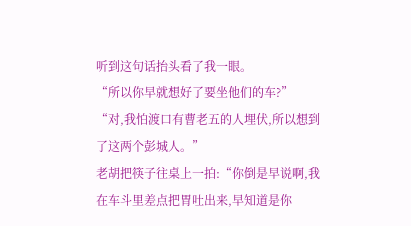听到这句话抬头看了我一眼。
“所以你早就想好了要坐他们的车?”
“对,我怕渡口有曹老五的人埋伏,所以想到了这两个彭城人。”
老胡把筷子往桌上一拍:“你倒是早说啊,我在车斗里差点把胃吐出来,早知道是你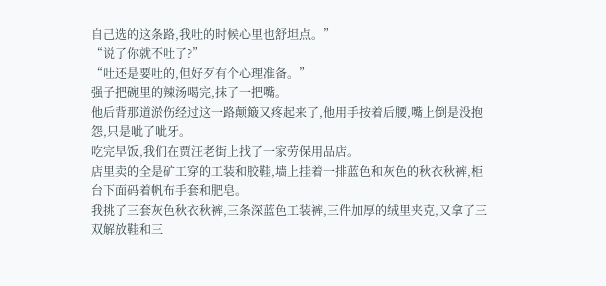自己选的这条路,我吐的时候心里也舒坦点。”
“说了你就不吐了?”
“吐还是要吐的,但好歹有个心理准备。”
强子把碗里的辣汤喝完,抹了一把嘴。
他后背那道淤伤经过这一路颠簸又疼起来了,他用手按着后腰,嘴上倒是没抱怨,只是呲了呲牙。
吃完早饭,我们在贾汪老街上找了一家劳保用品店。
店里卖的全是矿工穿的工装和胶鞋,墙上挂着一排蓝色和灰色的秋衣秋裤,柜台下面码着帆布手套和肥皂。
我挑了三套灰色秋衣秋裤,三条深蓝色工装裤,三件加厚的绒里夹克,又拿了三双解放鞋和三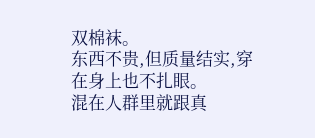双棉袜。
东西不贵,但质量结实,穿在身上也不扎眼。
混在人群里就跟真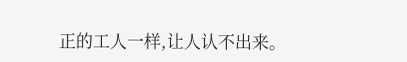正的工人一样,让人认不出来。